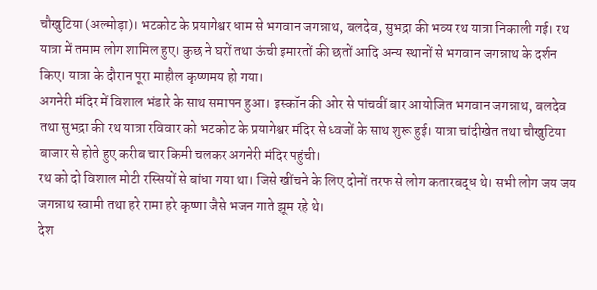चौखुटिया (अल्मोड़ा)। भटकोट के प्रयागेश्वर धाम से भगवान जगन्नाथ, बलदेव, सुभद्रा की भव्य रथ यात्रा निकाली गई। रथ यात्रा में तमाम लोग शामिल हुए। कुछ ने घरों तथा ऊंची इमारतों की छतों आदि अन्य स्थानों से भगवान जगन्नाथ के दर्शन किए। यात्रा के दौरान पूरा माहौल कृष्णमय हो गया।
अगनेरी मंदिर में विशाल भंडारे के साथ समापन हुआ। इस्कॉन की ओर से पांचवीं बार आयोजित भगवान जगन्नाथ, बलदेव तथा सुभद्रा की रथ यात्रा रविवार को भटकोट के प्रयागेश्वर मंदिर से ध्वजों के साथ शुरू हुई। यात्रा चांदीखेत तथा चौखुटिया बाजार से होते हुए करीब चार किमी चलकर अगनेरी मंदिर पहुंची।
रथ को दो विशाल मोटी रस्सियों से बांधा गया था। जिसे खींचने के लिए दोनों तरफ से लोग कतारबद्ध थे। सभी लोग जय जय जगन्नाथ स्वामी तथा हरे रामा हरे कृष्णा जैसे भजन गाते झूम रहे थे।
देश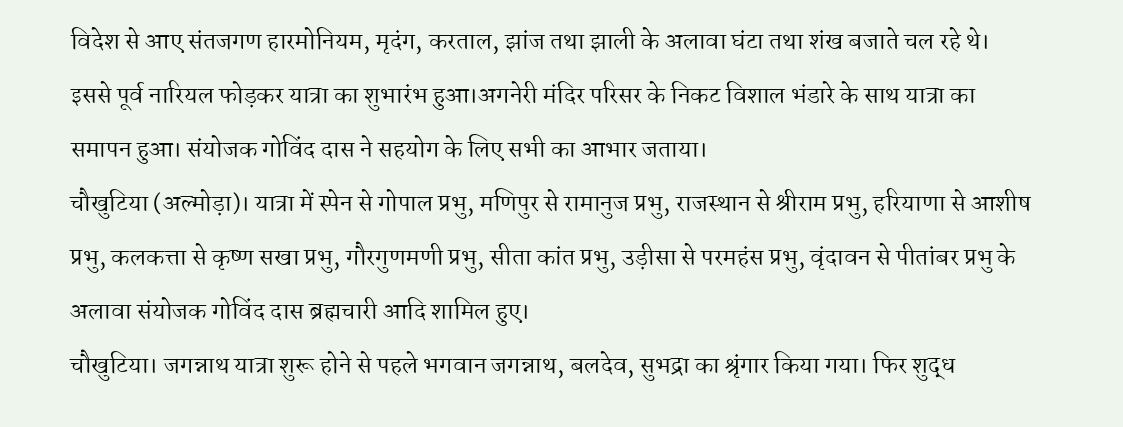विदेश से आए संतजगण हारमोनियम, मृदंग, करताल, झांज तथा झाली के अलावा घंटा तथा शंख बजाते चल रहे थे। इससे पूर्व नारियल फोड़कर यात्रा का शुभारंभ हुआ।अगनेरी मंदिर परिसर के निकट विशाल भंडारे के साथ यात्रा का समापन हुआ। संयोजक गोविंद दास ने सहयोग के लिए सभी का आभार जताया।
चौखुटिया (अल्मोड़ा)। यात्रा में स्पेन से गोपाल प्रभु, मणिपुर से रामानुज प्रभु, राजस्थान से श्रीराम प्रभु, हरियाणा से आशीष प्रभु, कलकत्ता से कृष्ण सखा प्रभु, गौरगुणमणी प्रभु, सीता कांत प्रभु, उड़ीसा से परमहंस प्रभु, वृंदावन से पीतांबर प्रभु के अलावा संयोजक गोविंद दास ब्रह्मचारी आदि शामिल हुए।
चौखुटिया। जगन्नाथ यात्रा शुरू होने से पहले भगवान जगन्नाथ, बलदेव, सुभद्रा का श्रृंगार किया गया। फिर शुद्ध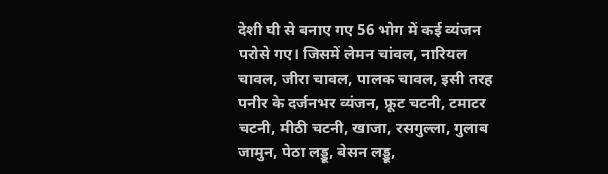देशी घी से बनाए गए 56 भोग में कई व्यंजन परोसे गए। जिसमें लेमन चांवल, नारियल चावल, जीरा चावल, पालक चावल, इसी तरह पनीर के दर्जनभर व्यंजन, फ्रूट चटनी, टमाटर चटनी, मीठी चटनी, खाजा, रसगुल्ला, गुलाब जामुन, पेठा लड्डू, बेसन लड्डू,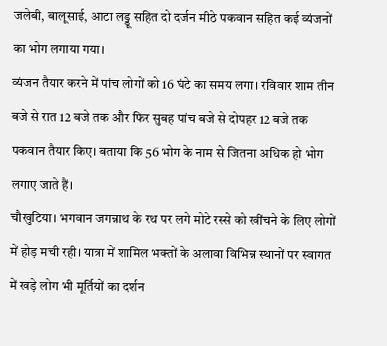जलेबी, बालूसाई, आटा लड्डू सहित दो दर्जन मीठे पकवान सहित कई व्यंजनों का भोग लगाया गया।
व्यंजन तैयार करने में पांच लोगों को 16 घंटे का समय लगा। रविवार शाम तीन बजे से रात 12 बजे तक और फिर सुबह पांच बजे से दोपहर 12 बजे तक पकवान तैयार किए। बताया कि 56 भोग के नाम से जितना अधिक हो भोग लगाए जाते हैं।
चौखुटिया। भगवान जगन्नाथ के रथ पर लगे मोटे रस्से को खींचने के लिए लोगों में होड़ मची रही। यात्रा में शामिल भक्तों के अलावा विभिन्न स्थानों पर स्वागत में खड़े लोग भी मूर्तियों का दर्शन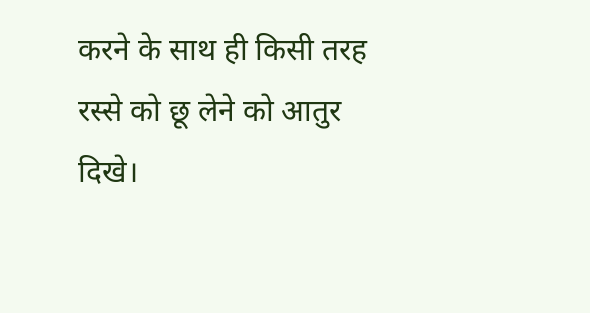करने के साथ ही किसी तरह रस्से को छू लेने को आतुर दिखे।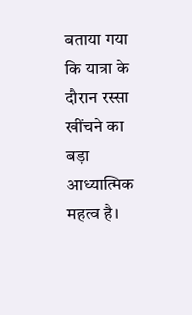बताया गया कि यात्रा के दौरान रस्सा खींचने का बड़ा आध्यात्मिक महत्व है।